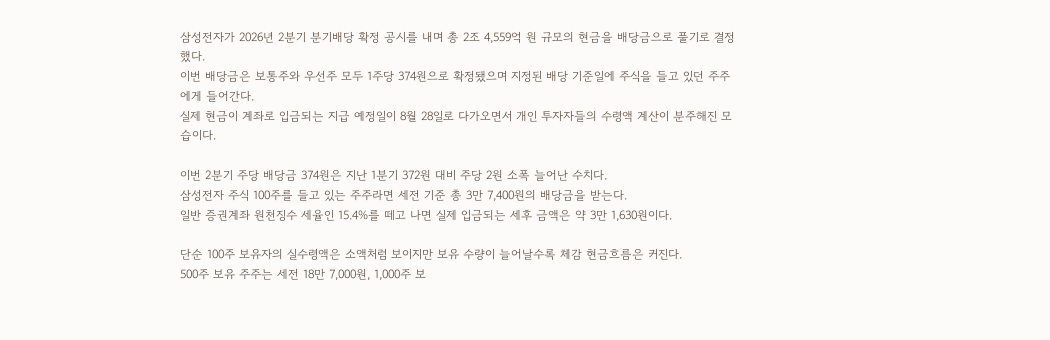삼성전자가 2026년 2분기 분기배당 확정 공시를 내며 총 2조 4,559억 원 규모의 현금을 배당금으로 풀기로 결정했다.
이번 배당금은 보통주와 우선주 모두 1주당 374원으로 확정됐으며 지정된 배당 기준일에 주식을 들고 있던 주주에게 들어간다.
실제 현금이 계좌로 입금되는 지급 예정일이 8월 28일로 다가오면서 개인 투자자들의 수령액 계산이 분주해진 모습이다.

이번 2분기 주당 배당금 374원은 지난 1분기 372원 대비 주당 2원 소폭 늘어난 수치다.
삼성전자 주식 100주를 들고 있는 주주라면 세전 기준 총 3만 7,400원의 배당금을 받는다.
일반 증권계좌 원천징수 세율인 15.4%를 떼고 나면 실제 입금되는 세후 금액은 약 3만 1,630원이다.

단순 100주 보유자의 실수령액은 소액처럼 보이지만 보유 수량이 늘어날수록 체감 현금흐름은 커진다.
500주 보유 주주는 세전 18만 7,000원, 1,000주 보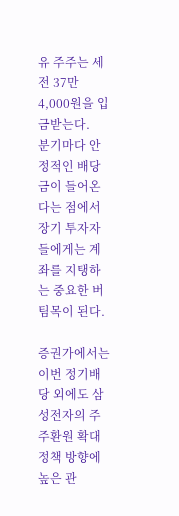유 주주는 세전 37만 4,000원을 입금받는다.
분기마다 안정적인 배당금이 들어온다는 점에서 장기 투자자들에게는 계좌를 지탱하는 중요한 버팀목이 된다.

증권가에서는 이번 정기배당 외에도 삼성전자의 주주환원 확대 정책 방향에 높은 관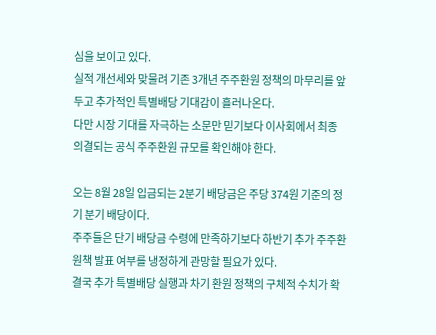심을 보이고 있다.
실적 개선세와 맞물려 기존 3개년 주주환원 정책의 마무리를 앞두고 추가적인 특별배당 기대감이 흘러나온다.
다만 시장 기대를 자극하는 소문만 믿기보다 이사회에서 최종 의결되는 공식 주주환원 규모를 확인해야 한다.

오는 8월 28일 입금되는 2분기 배당금은 주당 374원 기준의 정기 분기 배당이다.
주주들은 단기 배당금 수령에 만족하기보다 하반기 추가 주주환원책 발표 여부를 냉정하게 관망할 필요가 있다.
결국 추가 특별배당 실행과 차기 환원 정책의 구체적 수치가 확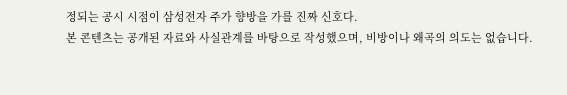정되는 공시 시점이 삼성전자 주가 향방을 가를 진짜 신호다.
본 콘텐츠는 공개된 자료와 사실관계를 바탕으로 작성했으며, 비방이나 왜곡의 의도는 없습니다.